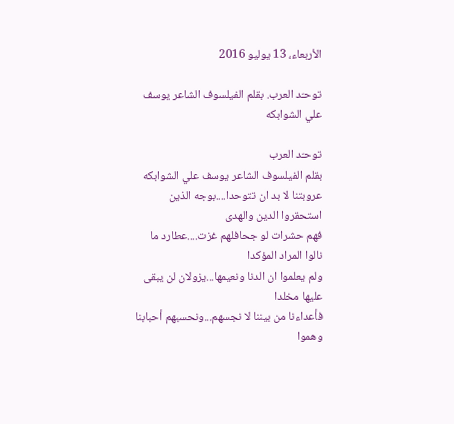الأربعاء، 13 يوليو 2016

توحـّد العرب. بقلم الفيلسوف الشاعر يوسف علي الشوابكه

توحـّد العرب
بقلم الفيلسوف الشاعر يوسف علي الشوابكه
عروبتنا لا بد ان تتوحدا....بوجه الذين استحقروا الدين والهدى
فهم حشرات لو جحافلهم غزت....عطارد ما نالوا المراد المؤكدا
ولم يعلموا ان الدنا ونعيمها...يزولان لن يبقى عليها مخلدا
فأعداءنا من بيننا لا نجسهم...ونحسبهم أحبابنا وهموا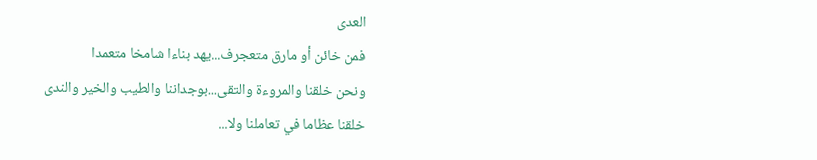العدى
فمن خائن أو مارق متعجرف...يهد بناءا شامخا متعمدا
ونحن خلقنا والمروءة والتقى...بوجداننا والطيب والخير والندى
خلقنا عظاما في تعاملنا ولا...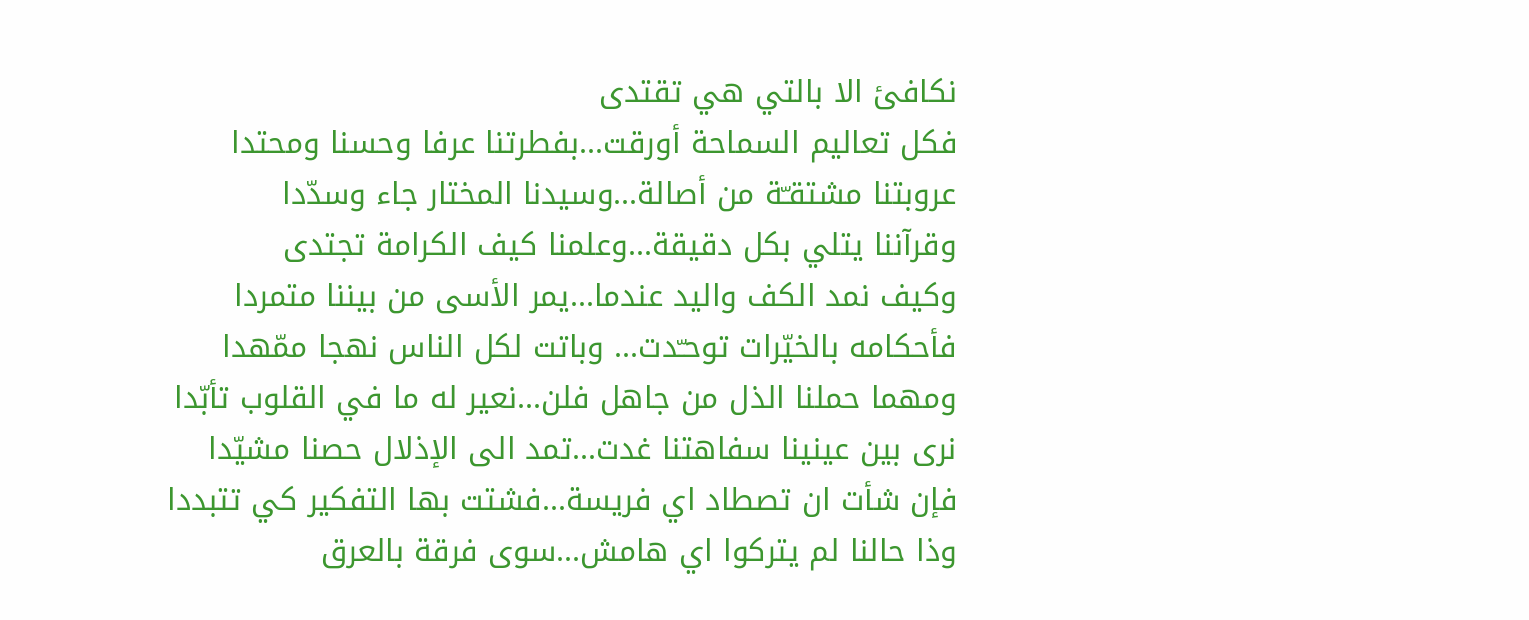نكافئ الا بالتي هي تقتدى
فكل تعاليم السماحة أورقت...بفطرتنا عرفا وحسنا ومحتدا
عروبتنا مشتقـّة من أصالة...وسيدنا المختار جاء وسدّدا
وقرآننا يتلي بكل دقيقة...وعلمنا كيف الكرامة تجتدى
وكيف نمد الكف واليد عندما...يمر الأسى من بيننا متمردا
فأحكامه بالخيّرات توحـّدت... وباتت لكل الناس نهجا ممّهدا
ومهما حملنا الذل من جاهل فلن...نعير له ما في القلوب تأبّدا
نرى بين عينينا سفاهتنا غدت...تمد الى الإذلال حصنا مشيّدا
فإن شأت ان تصطاد اي فريسة...فشتت بها التفكير كي تتبددا
وذا حالنا لم يتركوا اي هامش...سوى فرقة بالعرق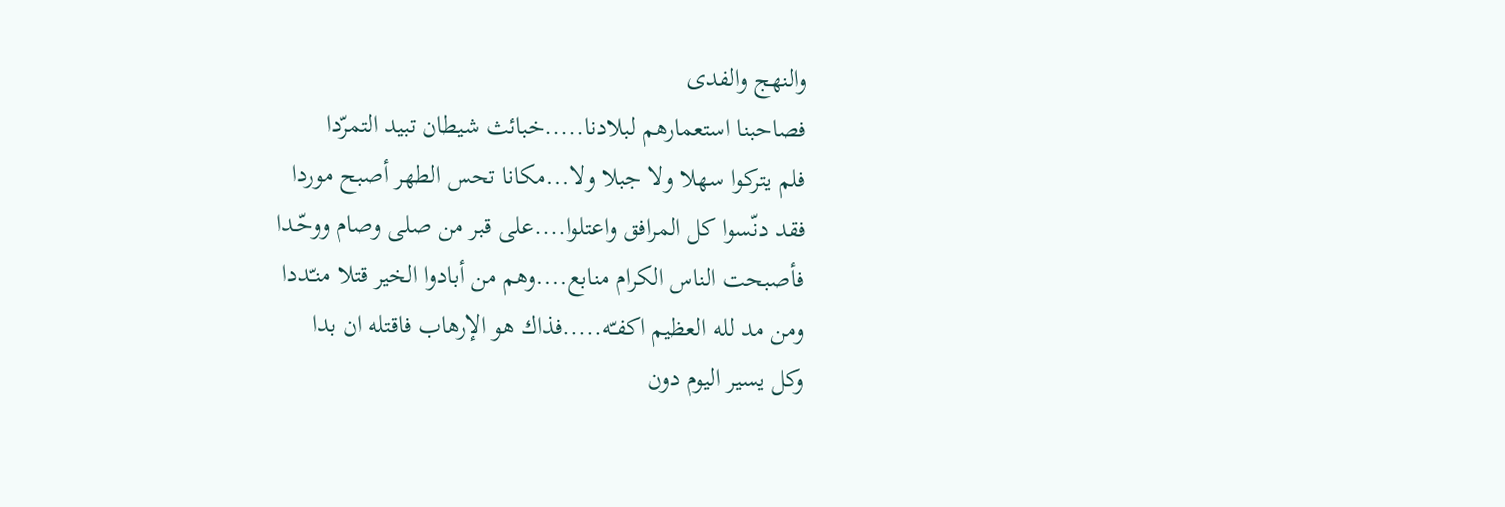والنهج والفدى
فصاحبنا استعمارهم لبلادنا.....خبائث شيطان تبيد التمرّدا
فلم يتركوا سهلا ولا جبلا ولا...مكانا تحس الطهر أصبح موردا
فقد دنّسوا كل المرافق واعتلوا....على قبر من صلى وصام ووحّـدا
فأصبحت الناس الكرام منابع....وهم من أبادوا الخير قتلا منـّددا
ومن مد لله العظيم اكفـّه.....فذاك هو الإرهاب فاقتله ان بدا
وكل يسير اليوم دون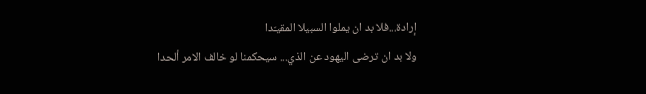إرادة...فلا بد ان يملوا السبيلا المقيـّدا
ولا بد ان ترضى اليهود عن الذي... سيحكمنا لو خالف الامر ألحدا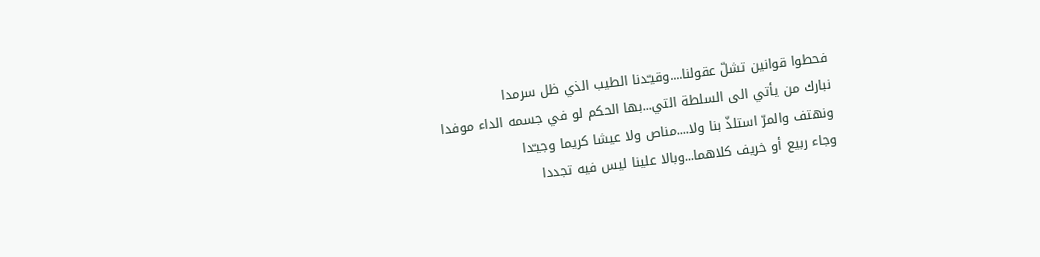فحطوا قوانين تشلّ عقولنا....وقيـّدنا الطيب الذي ظل سرمدا
نبارك من يأتي الى السلطة التي...بها الحكم لو في جسمه الداء موفدا
ونهتف والمرّ استلذّ بنا ولا....مناص ولا عيشا كريما وجيـّدا
وجاء ربيع أو خريف كلاهما...وبالا علينا ليس فيه تجددا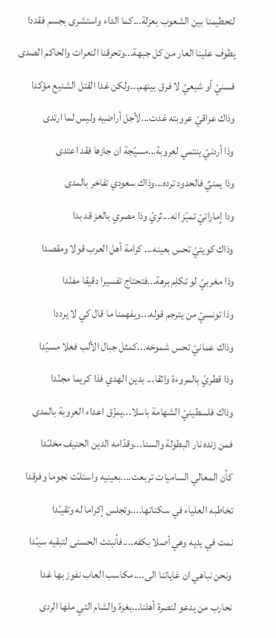لتحطيمنا بين الشعوب بعزلة...كما الداء واستشرى بجسم فقددا
يطوف علينا العار من كل جبهة...وتحرقنا النعرات والحاكم الصدى
فسنيّ أو شيعيّ لا فرق بينهم...ولكن غدا القتل الشنيع مؤكدا
وذاك عراقيّ عروبته غدت...لأجل أراضيه وليس لما ارتدى
وذا أردنيّ ينتمي لعروبة...مسيّجة ان جازها فقد اعتدى
وذا يمنيٌ فالحدود ترده...وذاك سعودي تفاخر بالمدى
ودا إماراتيّ تميّز انه...ثريّ وذا مصري بالعز قد بدا
وذاك كويتيّ تحس بعينه... كرامة أهل العرب قولا ومقصدا
وذا مغربيّ لو تكلِم برهة...فتحتاج تفسيرا دقيقا مفنّدا
وذا تونسيّ من يترجم قوله...ويفهمنا ما قال كي لا يرددا
وذاك عمانيّ تحس شموخه...كمثل جبال الألب فعلا مسيّدا
وذا قطريّ بالمروءة واثقا... بدين الهدي فذا كريما مجنّدا
وذاك فلسطينيّ الشهامة باسلا...يمزّق اعداء العروبة بالمدى
فمن زنده نار البطولة والسنا...وقدّامه الدين الحنيف مخلـّدا
كأن المعالي الساميات تربعت....بعينيه واستلـّت نجوما وفرقدا
تخاطبه العلياء في سكناتها....وتجلس إكراما له وتقيـّدا
نمت في يديه وهي أصلا بكفه....فأنبتت الحسنى لتبقيه سيـّدا
ونحن نباهي ان غاياتنا الى....مكاسب العاب نفوز بها غدا
نحارب من يدعو لنصرة أهلنا...بغزة والشام التي ملها الردى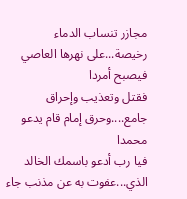مجازر تنساب الدماء رخيصة...على نهرها العاصي فيصبح أمردا
فقتل وتعذيب وإحراق جامع....وحرق إمام قام يدعو محمدا
فيا رب أدعو باسمك الخالد الذي...عفوت به عن مذنب جاء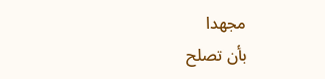مجهدا
بأن تصلح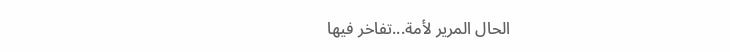الحال المرير لأمة...تفاخر فيها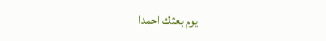يوم بعثك احمدا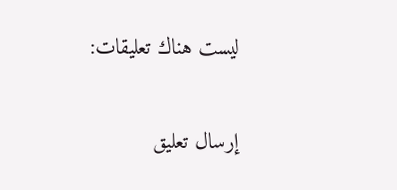ليست هناك تعليقات:

إرسال تعليق